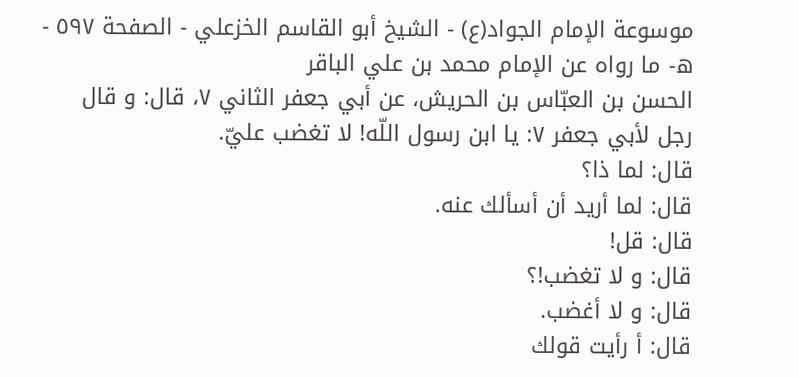موسوعة الإمام الجواد(ع) - الشيخ أبو القاسم الخزعلي - الصفحة ٥٩٧ - ه- ما رواه عن الإمام محمد بن علي الباقر
الحسن بن العبّاس بن الحريش، عن أبي جعفر الثاني ٧، قال: و قال رجل لأبي جعفر ٧: يا ابن رسول اللّه! لا تغضب عليّ.
قال: لما ذا؟
قال: لما أريد أن أسألك عنه.
قال: قل!
قال: و لا تغضب!؟
قال: و لا أغضب.
قال: أ رأيت قولك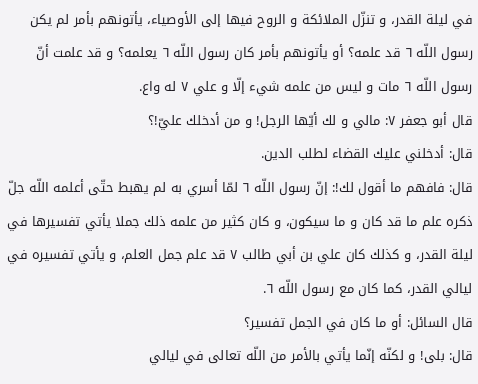في ليلة القدر، و تنزّل الملائكة و الروح فيها إلى الأوصياء، يأتونهم بأمر لم يكن رسول اللّه ٦ قد علمه؟ أو يأتونهم بأمر كان رسول اللّه ٦ يعلمه؟ و قد علمت أنّ رسول اللّه ٦ مات و ليس من علمه شيء إلّا و علي ٧ له واع.
قال أبو جعفر ٧: مالي و لك أيّها الرجل! و من أدخلك عليّ!؟
قال: أدخلني عليك القضاء لطلب الدين.
قال: فافهم ما أقول لك!: إنّ رسول اللّه ٦ لمّا أسري به لم يهبط حتّى أعلمه اللّه جلّ ذكره علم ما قد كان و ما سيكون، و كان كثير من علمه ذلك جملا يأتي تفسيرها في ليلة القدر، و كذلك كان علي بن أبي طالب ٧ قد علم جمل العلم، و يأتي تفسيره في ليالي القدر، كما كان مع رسول اللّه ٦.
قال السائل: أو ما كان في الجمل تفسير؟
قال: بلى! و لكنّه إنّما يأتي بالأمر من اللّه تعالى في ليالي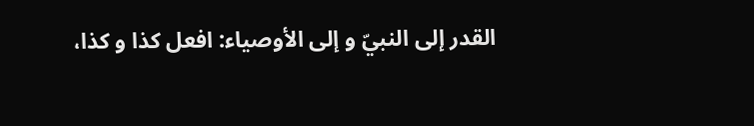القدر إلى النبيّ و إلى الأوصياء: افعل كذا و كذا،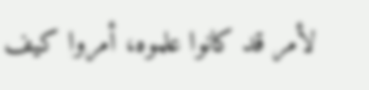لأمر قد كانوا علموه، أمروا كيف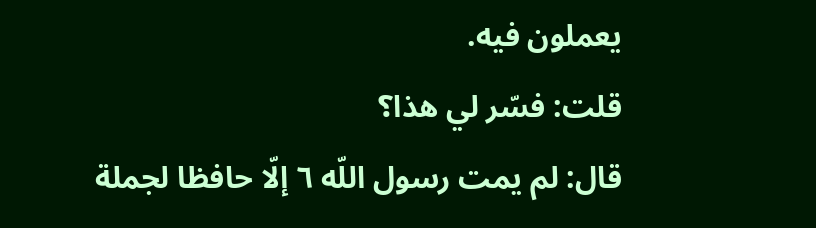يعملون فيه.
قلت: فسّر لي هذا؟
قال: لم يمت رسول اللّه ٦ إلّا حافظا لجملة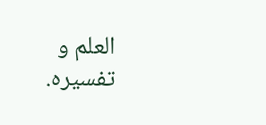العلم و تفسيره.